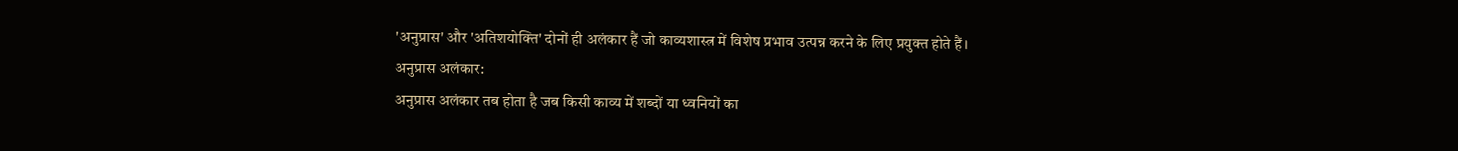'अनुप्रास' और 'अतिशयोक्ति' दोनों ही अलंकार हैं जो काव्यशास्त्र में विशेष प्रभाव उत्पन्न करने के लिए प्रयुक्त होते हैं।
अनुप्रास अलंकार:
अनुप्रास अलंकार तब होता है जब किसी काव्य में शब्दों या ध्वनियों का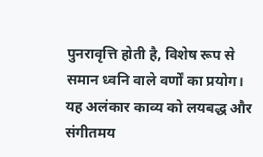पुनरावृत्ति होती है, विशेष रूप से समान ध्वनि वाले वर्णों का प्रयोग। यह अलंकार काव्य को लयबद्ध और संगीतमय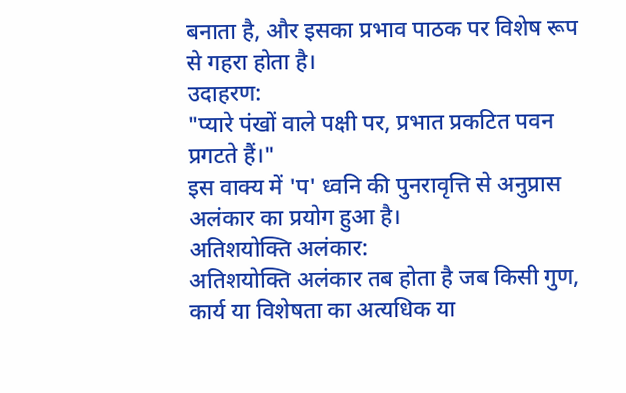बनाता है, और इसका प्रभाव पाठक पर विशेष रूप से गहरा होता है।
उदाहरण:
"प्यारे पंखों वाले पक्षी पर, प्रभात प्रकटित पवन प्रगटते हैं।"
इस वाक्य में 'प' ध्वनि की पुनरावृत्ति से अनुप्रास अलंकार का प्रयोग हुआ है।
अतिशयोक्ति अलंकार:
अतिशयोक्ति अलंकार तब होता है जब किसी गुण, कार्य या विशेषता का अत्यधिक या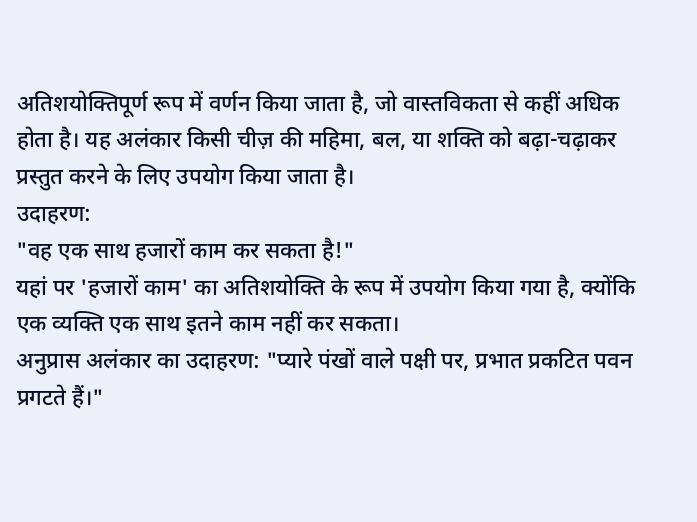अतिशयोक्तिपूर्ण रूप में वर्णन किया जाता है, जो वास्तविकता से कहीं अधिक होता है। यह अलंकार किसी चीज़ की महिमा, बल, या शक्ति को बढ़ा-चढ़ाकर प्रस्तुत करने के लिए उपयोग किया जाता है।
उदाहरण:
"वह एक साथ हजारों काम कर सकता है!"
यहां पर 'हजारों काम' का अतिशयोक्ति के रूप में उपयोग किया गया है, क्योंकि एक व्यक्ति एक साथ इतने काम नहीं कर सकता।
अनुप्रास अलंकार का उदाहरण: "प्यारे पंखों वाले पक्षी पर, प्रभात प्रकटित पवन प्रगटते हैं।"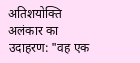अतिशयोक्ति अलंकार का उदाहरण: "वह एक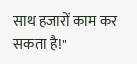साथ हजारों काम कर सकता है!"